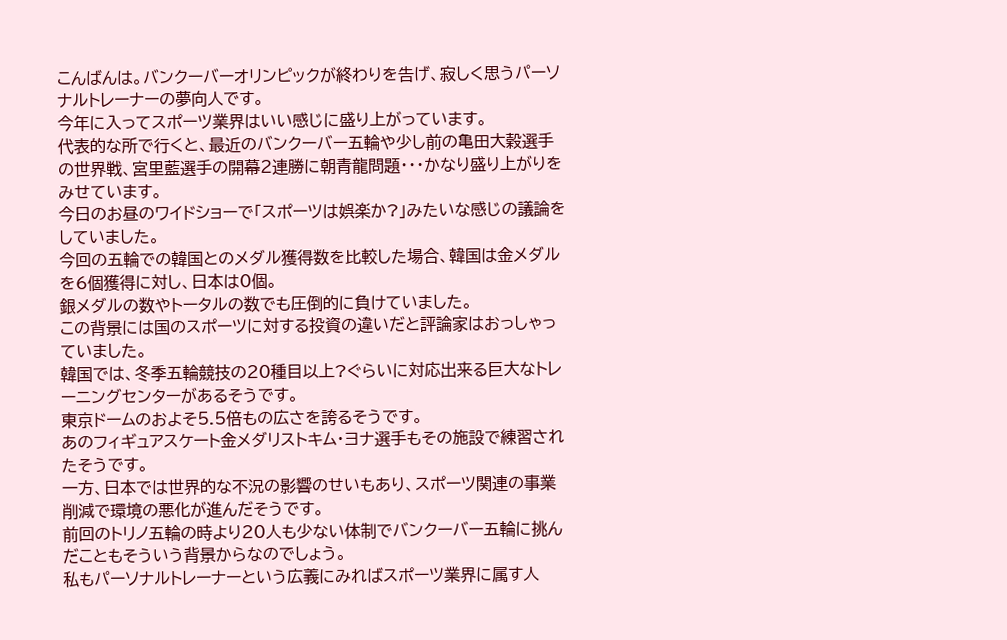こんばんは。バンクーバーオリンピックが終わりを告げ、寂しく思うパーソナルトレーナーの夢向人です。
今年に入ってスポーツ業界はいい感じに盛り上がっています。
代表的な所で行くと、最近のバンクーバー五輪や少し前の亀田大穀選手の世界戦、宮里藍選手の開幕2連勝に朝青龍問題・・・かなり盛り上がりをみせています。
今日のお昼のワイドショーで「スポーツは娯楽か?」みたいな感じの議論をしていました。
今回の五輪での韓国とのメダル獲得数を比較した場合、韓国は金メダルを6個獲得に対し、日本は0個。
銀メダルの数やトータルの数でも圧倒的に負けていました。
この背景には国のスポーツに対する投資の違いだと評論家はおっしゃっていました。
韓国では、冬季五輪競技の20種目以上?ぐらいに対応出来る巨大なトレーニングセンターがあるそうです。
東京ドームのおよそ5.5倍もの広さを誇るそうです。
あのフィギュアスケート金メダリストキム・ヨナ選手もその施設で練習されたそうです。
一方、日本では世界的な不況の影響のせいもあり、スポーツ関連の事業削減で環境の悪化が進んだそうです。
前回のトリノ五輪の時より20人も少ない体制でバンクーバー五輪に挑んだこともそういう背景からなのでしょう。
私もパーソナルトレーナーという広義にみればスポーツ業界に属す人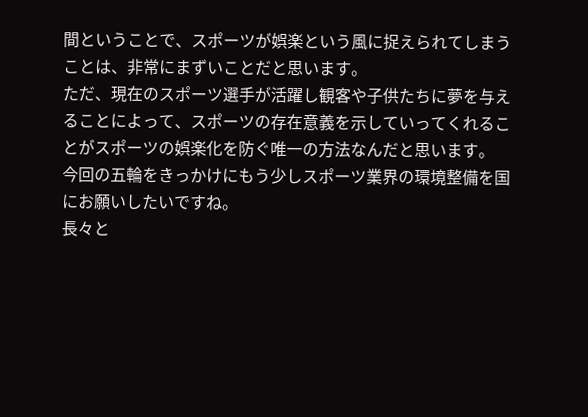間ということで、スポーツが娯楽という風に捉えられてしまうことは、非常にまずいことだと思います。
ただ、現在のスポーツ選手が活躍し観客や子供たちに夢を与えることによって、スポーツの存在意義を示していってくれることがスポーツの娯楽化を防ぐ唯一の方法なんだと思います。
今回の五輪をきっかけにもう少しスポーツ業界の環境整備を国にお願いしたいですね。
長々と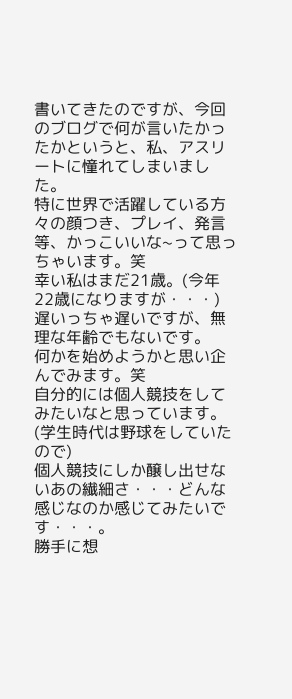書いてきたのですが、今回のブログで何が言いたかったかというと、私、アスリートに憧れてしまいました。
特に世界で活躍している方々の顔つき、プレイ、発言等、かっこいいな~って思っちゃいます。笑
幸い私はまだ21歳。(今年22歳になりますが・・・)
遅いっちゃ遅いですが、無理な年齢でもないです。
何かを始めようかと思い企んでみます。笑
自分的には個人競技をしてみたいなと思っています。(学生時代は野球をしていたので)
個人競技にしか醸し出せないあの繊細さ・・・どんな感じなのか感じてみたいです・・・。
勝手に想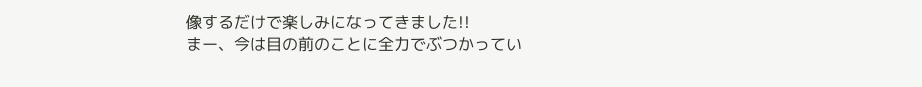像するだけで楽しみになってきました!!
まー、今は目の前のことに全力でぶつかってい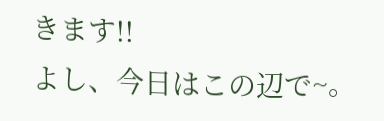きます!!
よし、今日はこの辺で~。